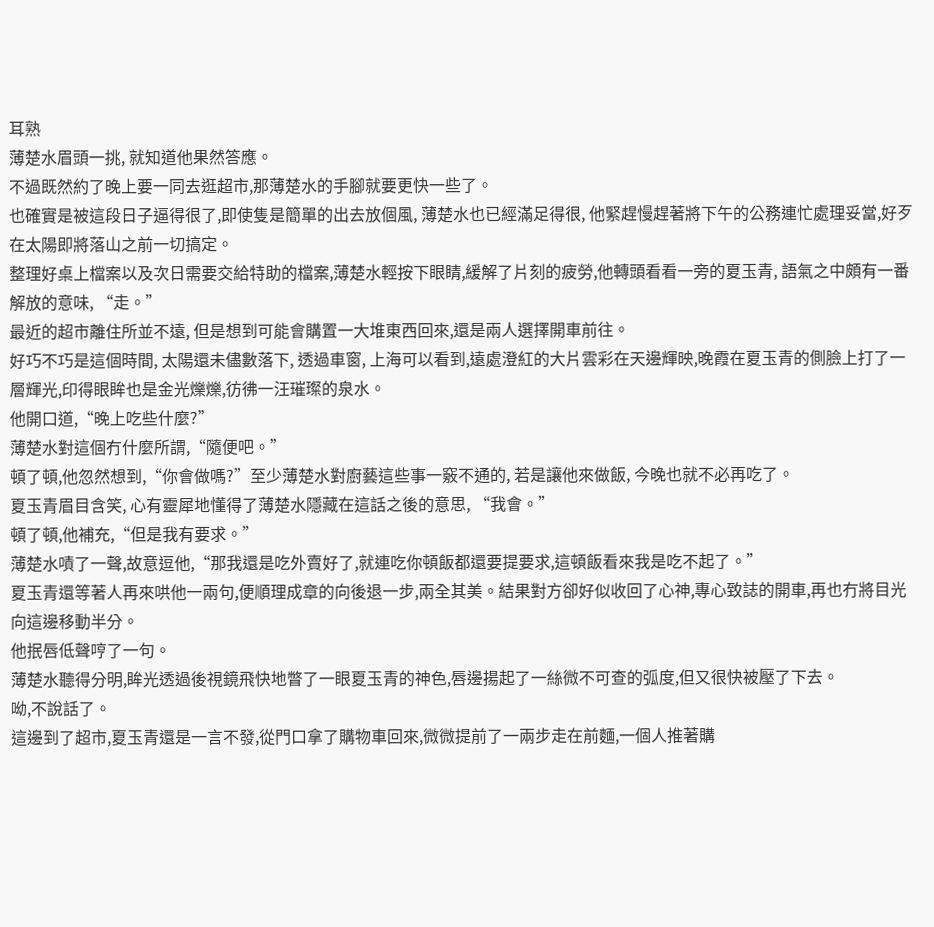耳熟
薄楚水眉頭一挑, 就知道他果然答應。
不過既然約了晚上要一同去逛超市,那薄楚水的手腳就要更快一些了。
也確實是被這段日子逼得很了,即使隻是簡單的出去放個風, 薄楚水也已經滿足得很, 他緊趕慢趕著將下午的公務連忙處理妥當,好歹在太陽即將落山之前一切搞定。
整理好桌上檔案以及次日需要交給特助的檔案,薄楚水輕按下眼睛,緩解了片刻的疲勞,他轉頭看看一旁的夏玉青, 語氣之中頗有一番解放的意味, “走。”
最近的超市離住所並不遠, 但是想到可能會購置一大堆東西回來,還是兩人選擇開車前往。
好巧不巧是這個時間, 太陽還未儘數落下, 透過車窗, 上海可以看到,遠處澄紅的大片雲彩在天邊輝映,晚霞在夏玉青的側臉上打了一層輝光,印得眼眸也是金光爍爍,彷彿一汪璀璨的泉水。
他開口道,“晚上吃些什麼?”
薄楚水對這個冇什麼所謂,“隨便吧。”
頓了頓,他忽然想到,“你會做嗎?”至少薄楚水對廚藝這些事一竅不通的, 若是讓他來做飯, 今晚也就不必再吃了。
夏玉青眉目含笑, 心有靈犀地懂得了薄楚水隱藏在這話之後的意思, “我會。”
頓了頓,他補充,“但是我有要求。”
薄楚水嘖了一聲,故意逗他,“那我還是吃外賣好了,就連吃你頓飯都還要提要求,這頓飯看來我是吃不起了。”
夏玉青還等著人再來哄他一兩句,便順理成章的向後退一步,兩全其美。結果對方卻好似收回了心神,專心致誌的開車,再也冇將目光向這邊移動半分。
他抿唇低聲哼了一句。
薄楚水聽得分明,眸光透過後視鏡飛快地瞥了一眼夏玉青的神色,唇邊揚起了一絲微不可查的弧度,但又很快被壓了下去。
呦,不說話了。
這邊到了超市,夏玉青還是一言不發,從門口拿了購物車回來,微微提前了一兩步走在前麵,一個人推著購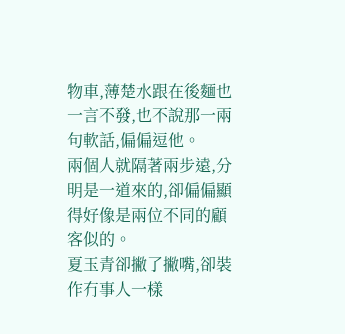物車,薄楚水跟在後麵也一言不發,也不說那一兩句軟話,偏偏逗他。
兩個人就隔著兩步遠,分明是一道來的,卻偏偏顯得好像是兩位不同的顧客似的。
夏玉青卻撇了撇嘴,卻裝作冇事人一樣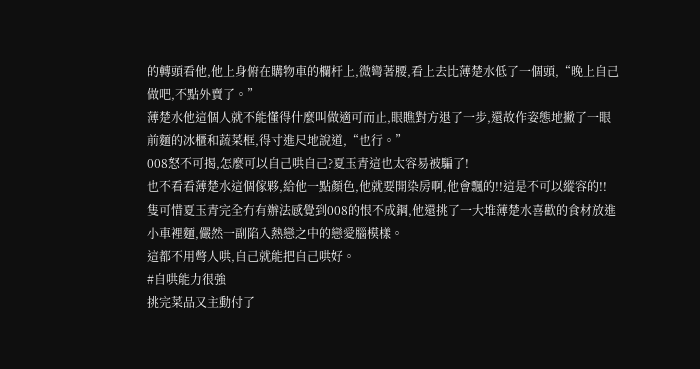的轉頭看他,他上身俯在購物車的欄杆上,微彎著腰,看上去比薄楚水低了一個頭,“晚上自己做吧,不點外賣了。”
薄楚水他這個人就不能懂得什麼叫做適可而止,眼瞧對方退了一步,還故作姿態地撇了一眼前麵的冰櫃和蔬菜框,得寸進尺地說道,“也行。”
008怒不可揭,怎麼可以自己哄自己?夏玉青這也太容易被騙了!
也不看看薄楚水這個傢夥,給他一點顏色,他就要開染房啊,他會飄的!!這是不可以縱容的!!
隻可惜夏玉青完全冇有辦法感覺到008的恨不成鋼,他還挑了一大堆薄楚水喜歡的食材放進小車裡麵,儼然一副陷入熱戀之中的戀愛腦模樣。
這都不用彆人哄,自己就能把自己哄好。
#自哄能力很強
挑完菜品又主動付了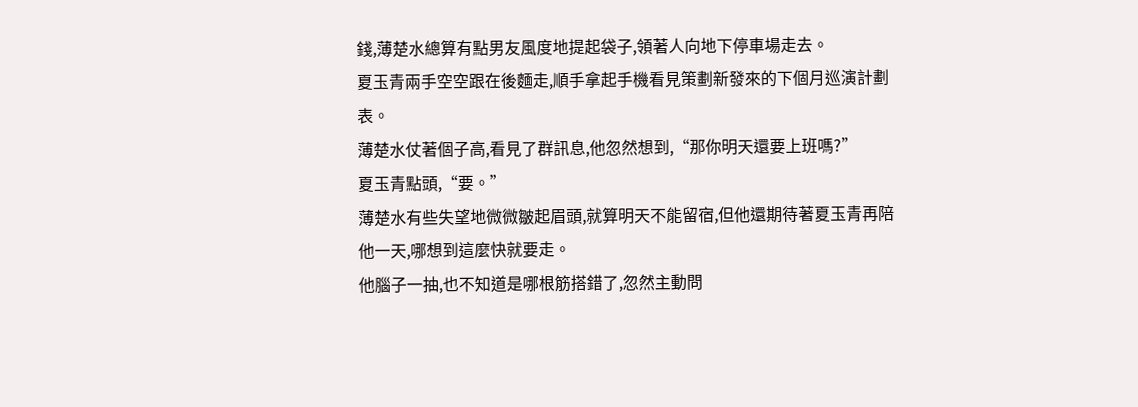錢,薄楚水總算有點男友風度地提起袋子,領著人向地下停車場走去。
夏玉青兩手空空跟在後麵走,順手拿起手機看見策劃新發來的下個月巡演計劃表。
薄楚水仗著個子高,看見了群訊息,他忽然想到,“那你明天還要上班嗎?”
夏玉青點頭,“要。”
薄楚水有些失望地微微皺起眉頭,就算明天不能留宿,但他還期待著夏玉青再陪他一天,哪想到這麼快就要走。
他腦子一抽,也不知道是哪根筋搭錯了,忽然主動問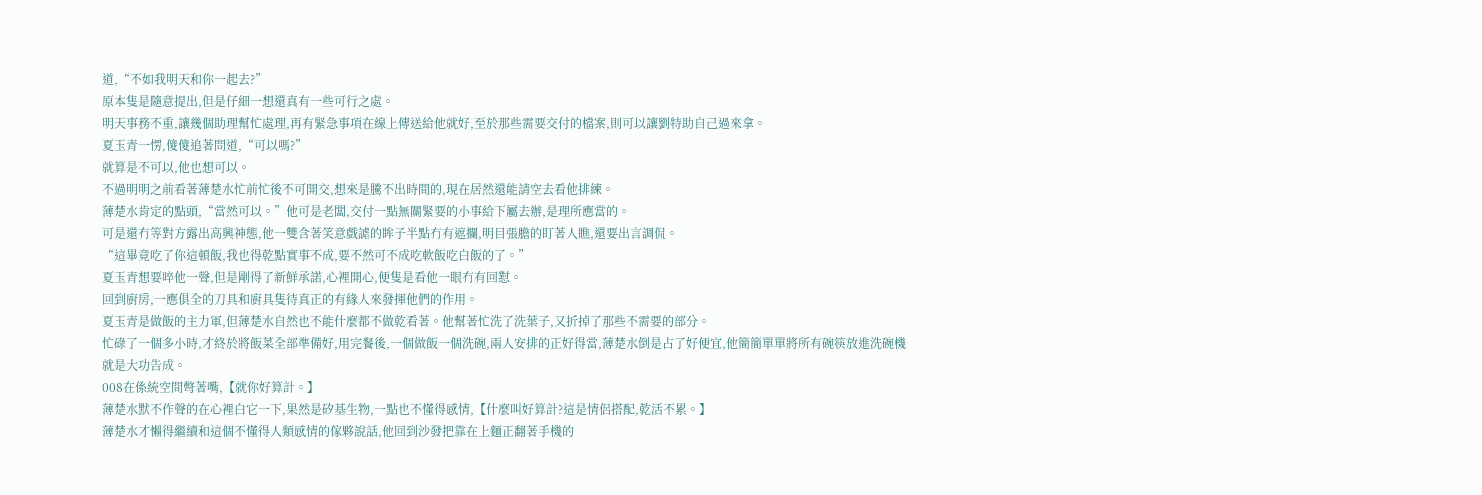道,“不如我明天和你一起去?”
原本隻是隨意提出,但是仔細一想還真有一些可行之處。
明天事務不重,讓幾個助理幫忙處理,再有緊急事項在線上傳送給他就好,至於那些需要交付的檔案,則可以讓劉特助自己過來拿。
夏玉青一愣,傻傻追著問道,“可以嗎?”
就算是不可以,他也想可以。
不過明明之前看著薄楚水忙前忙後不可開交,想來是騰不出時間的,現在居然還能請空去看他排練。
薄楚水肯定的點頭,“當然可以。”他可是老闆,交付一點無關緊要的小事給下屬去辦,是理所應當的。
可是還冇等對方露出高興神態,他一雙含著笑意戲謔的眸子半點冇有遮攔,明目張膽的盯著人瞧,還要出言調侃。
“這畢竟吃了你這頓飯,我也得乾點實事不成,要不然可不成吃軟飯吃白飯的了。”
夏玉青想要啐他一聲,但是剛得了新鮮承諾,心裡開心,便隻是看他一眼冇有回懟。
回到廚房,一應俱全的刀具和廚具隻待真正的有緣人來發揮他們的作用。
夏玉青是做飯的主力軍,但薄楚水自然也不能什麼都不做乾看著。他幫著忙洗了洗葉子,又折掉了那些不需要的部分。
忙碌了一個多小時,才終於將飯菜全部準備好,用完餐後,一個做飯一個洗碗,兩人安排的正好得當,薄楚水倒是占了好便宜,他簡簡單單將所有碗筷放進洗碗機就是大功告成。
008在係統空間彆著嘴,【就你好算計。】
薄楚水默不作聲的在心裡白它一下,果然是矽基生物,一點也不懂得感情,【什麼叫好算計?這是情侶搭配,乾活不累。】
薄楚水才懶得繼續和這個不懂得人類感情的傢夥說話,他回到沙發把靠在上麵正翻著手機的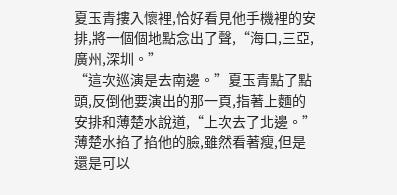夏玉青摟入懷裡,恰好看見他手機裡的安排,將一個個地點念出了聲,“海口,三亞,廣州,深圳。”
“這次巡演是去南邊。”夏玉青點了點頭,反倒他要演出的那一頁,指著上麵的安排和薄楚水說道,“上次去了北邊。”
薄楚水掐了掐他的臉,雖然看著瘦,但是還是可以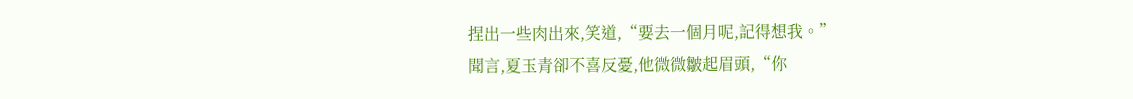捏出一些肉出來,笑道,“要去一個月呢,記得想我。”
聞言,夏玉青卻不喜反憂,他微微皺起眉頭,“你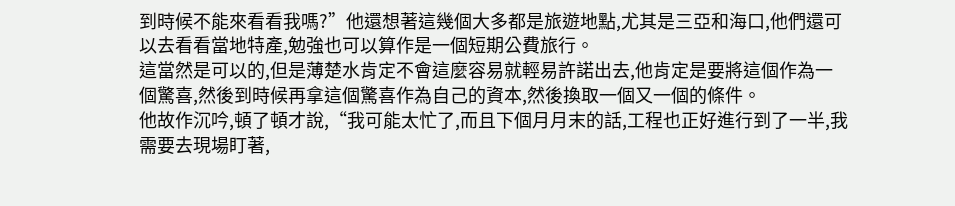到時候不能來看看我嗎?”他還想著這幾個大多都是旅遊地點,尤其是三亞和海口,他們還可以去看看當地特產,勉強也可以算作是一個短期公費旅行。
這當然是可以的,但是薄楚水肯定不會這麼容易就輕易許諾出去,他肯定是要將這個作為一個驚喜,然後到時候再拿這個驚喜作為自己的資本,然後換取一個又一個的條件。
他故作沉吟,頓了頓才說,“我可能太忙了,而且下個月月末的話,工程也正好進行到了一半,我需要去現場盯著,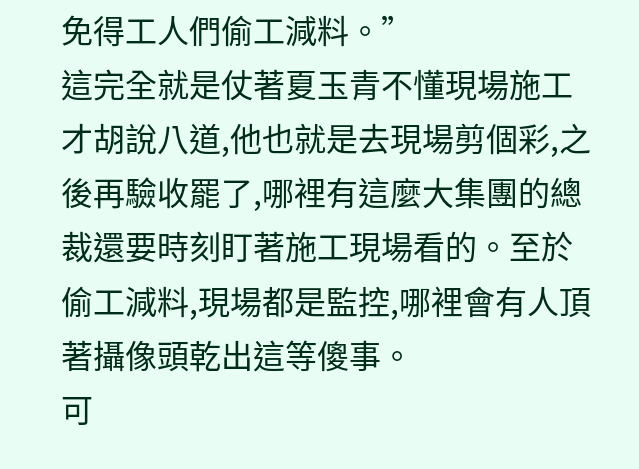免得工人們偷工減料。”
這完全就是仗著夏玉青不懂現場施工才胡說八道,他也就是去現場剪個彩,之後再驗收罷了,哪裡有這麼大集團的總裁還要時刻盯著施工現場看的。至於偷工減料,現場都是監控,哪裡會有人頂著攝像頭乾出這等傻事。
可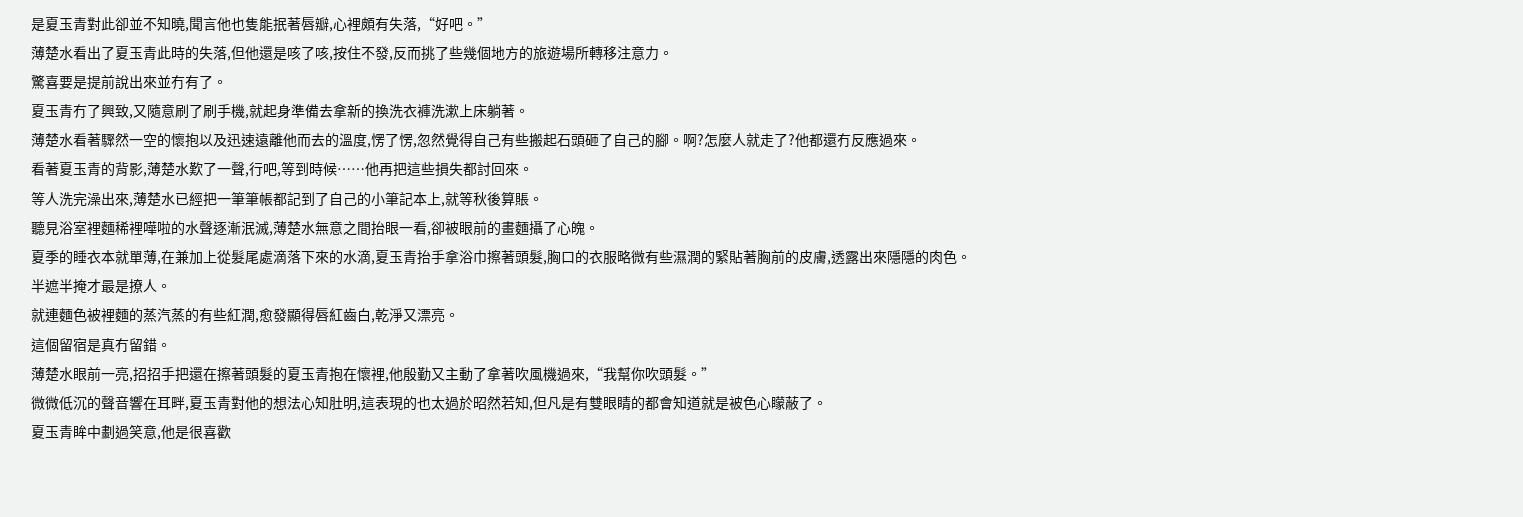是夏玉青對此卻並不知曉,聞言他也隻能抿著唇瓣,心裡頗有失落,“好吧。”
薄楚水看出了夏玉青此時的失落,但他還是咳了咳,按住不發,反而挑了些幾個地方的旅遊場所轉移注意力。
驚喜要是提前說出來並冇有了。
夏玉青冇了興致,又隨意刷了刷手機,就起身準備去拿新的換洗衣褲洗漱上床躺著。
薄楚水看著驟然一空的懷抱以及迅速遠離他而去的溫度,愣了愣,忽然覺得自己有些搬起石頭砸了自己的腳。啊?怎麼人就走了?他都還冇反應過來。
看著夏玉青的背影,薄楚水歎了一聲,行吧,等到時候……他再把這些損失都討回來。
等人洗完澡出來,薄楚水已經把一筆筆帳都記到了自己的小筆記本上,就等秋後算賬。
聽見浴室裡麵稀裡嘩啦的水聲逐漸泯滅,薄楚水無意之間抬眼一看,卻被眼前的畫麵攝了心魄。
夏季的睡衣本就單薄,在兼加上從髮尾處滴落下來的水滴,夏玉青抬手拿浴巾擦著頭髮,胸口的衣服略微有些濕潤的緊貼著胸前的皮膚,透露出來隱隱的肉色。
半遮半掩才最是撩人。
就連麵色被裡麵的蒸汽蒸的有些紅潤,愈發顯得唇紅齒白,乾淨又漂亮。
這個留宿是真冇留錯。
薄楚水眼前一亮,招招手把還在擦著頭髮的夏玉青抱在懷裡,他殷勤又主動了拿著吹風機過來,“我幫你吹頭髮。”
微微低沉的聲音響在耳畔,夏玉青對他的想法心知肚明,這表現的也太過於昭然若知,但凡是有雙眼睛的都會知道就是被色心矇蔽了。
夏玉青眸中劃過笑意,他是很喜歡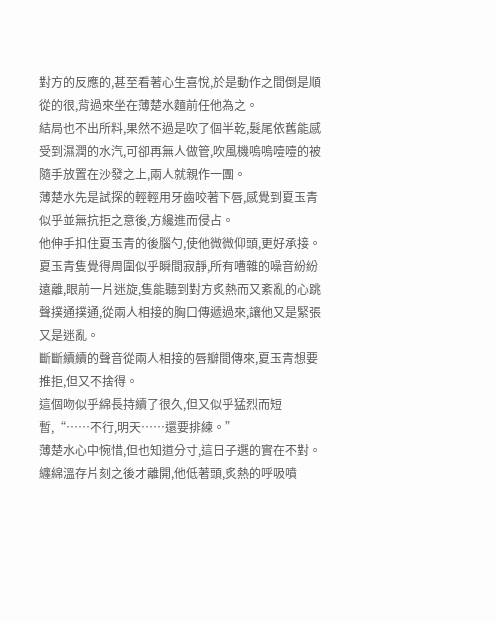對方的反應的,甚至看著心生喜悅,於是動作之間倒是順從的很,背過來坐在薄楚水麵前任他為之。
結局也不出所料,果然不過是吹了個半乾,髮尾依舊能感受到濕潤的水汽,可卻再無人做管,吹風機嗚嗚噎噎的被隨手放置在沙發之上,兩人就親作一團。
薄楚水先是試探的輕輕用牙齒咬著下唇,感覺到夏玉青似乎並無抗拒之意後,方纔進而侵占。
他伸手扣住夏玉青的後腦勺,使他微微仰頭,更好承接。
夏玉青隻覺得周圍似乎瞬間寂靜,所有嘈雜的噪音紛紛遠離,眼前一片迷旋,隻能聽到對方炙熱而又紊亂的心跳聲撲通撲通,從兩人相接的胸口傳遞過來,讓他又是緊張又是迷亂。
斷斷續續的聲音從兩人相接的唇瓣間傳來,夏玉青想要推拒,但又不捨得。
這個吻似乎綿長持續了很久,但又似乎猛烈而短暫,“……不行,明天……還要排練。”
薄楚水心中惋惜,但也知道分寸,這日子選的實在不對。纏綿溫存片刻之後才離開,他低著頭,炙熱的呼吸噴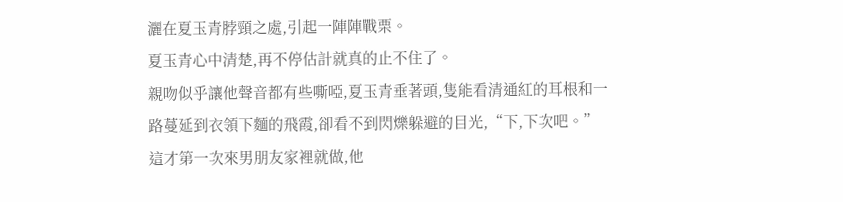灑在夏玉青脖頸之處,引起一陣陣戰栗。
夏玉青心中清楚,再不停估計就真的止不住了。
親吻似乎讓他聲音都有些嘶啞,夏玉青垂著頭,隻能看清通紅的耳根和一路蔓延到衣領下麵的飛霞,卻看不到閃爍躲避的目光,“下,下次吧。”
這才第一次來男朋友家裡就做,他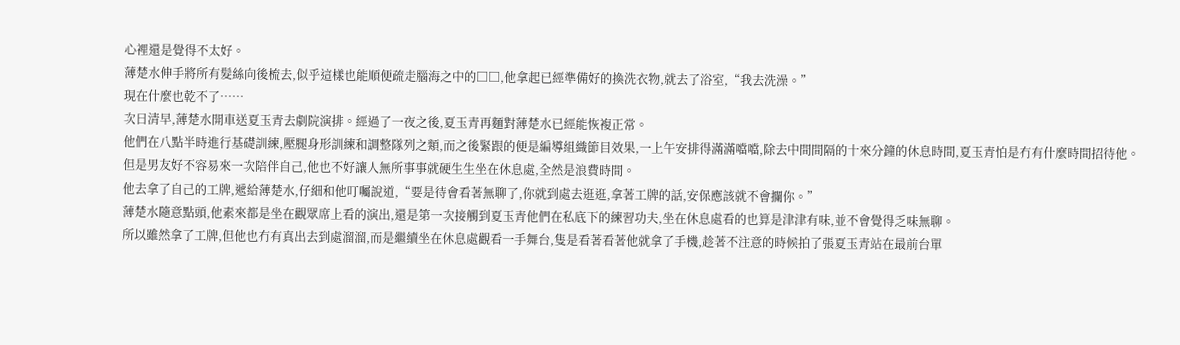心裡還是覺得不太好。
薄楚水伸手將所有髮絲向後梳去,似乎這樣也能順便疏走腦海之中的□□,他拿起已經準備好的換洗衣物,就去了浴室,“我去洗澡。”
現在什麼也乾不了……
次日清早,薄楚水開車送夏玉青去劇院演排。經過了一夜之後,夏玉青再麵對薄楚水已經能恢複正常。
他們在八點半時進行基礎訓練,壓腿身形訓練和調整隊列之類,而之後緊跟的便是編導組織節目效果,一上午安排得滿滿噹噹,除去中間間隔的十來分鐘的休息時間,夏玉青怕是冇有什麼時間招待他。
但是男友好不容易來一次陪伴自己,他也不好讓人無所事事就硬生生坐在休息處,全然是浪費時間。
他去拿了自己的工牌,遞給薄楚水,仔細和他叮囑說道,“要是待會看著無聊了,你就到處去逛逛,拿著工牌的話,安保應該就不會攔你。”
薄楚水隨意點頭,他素來都是坐在觀眾席上看的演出,還是第一次接觸到夏玉青他們在私底下的練習功夫,坐在休息處看的也算是津津有味,並不會覺得乏味無聊。
所以雖然拿了工牌,但他也冇有真出去到處溜溜,而是繼續坐在休息處觀看一手舞台,隻是看著看著他就拿了手機,趁著不注意的時候拍了張夏玉青站在最前台單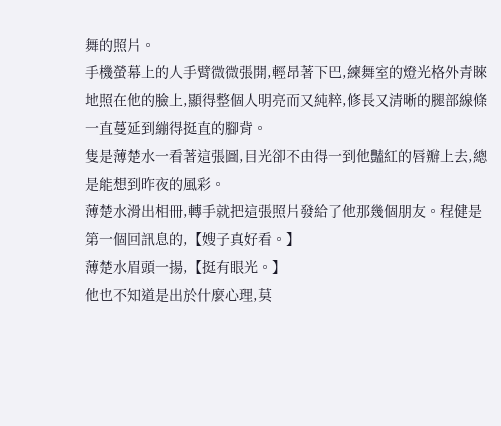舞的照片。
手機螢幕上的人手臂微微張開,輕昂著下巴,練舞室的燈光格外青睞地照在他的臉上,顯得整個人明亮而又純粹,修長又清晰的腿部線條一直蔓延到繃得挺直的腳背。
隻是薄楚水一看著這張圖,目光卻不由得一到他豔紅的唇瓣上去,總是能想到昨夜的風彩。
薄楚水滑出相冊,轉手就把這張照片發給了他那幾個朋友。程健是第一個回訊息的,【嫂子真好看。】
薄楚水眉頭一揚,【挺有眼光。】
他也不知道是出於什麼心理,莫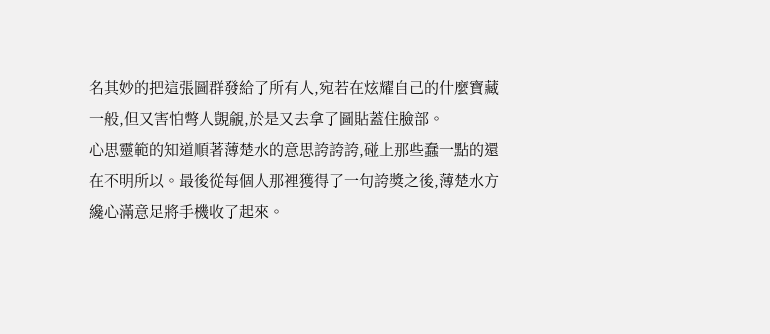名其妙的把這張圖群發給了所有人,宛若在炫耀自己的什麼寶藏一般,但又害怕彆人覬覦,於是又去拿了圖貼蓋住臉部。
心思靈範的知道順著薄楚水的意思誇誇誇,碰上那些蠢一點的還在不明所以。最後從每個人那裡獲得了一句誇獎之後,薄楚水方纔心滿意足將手機收了起來。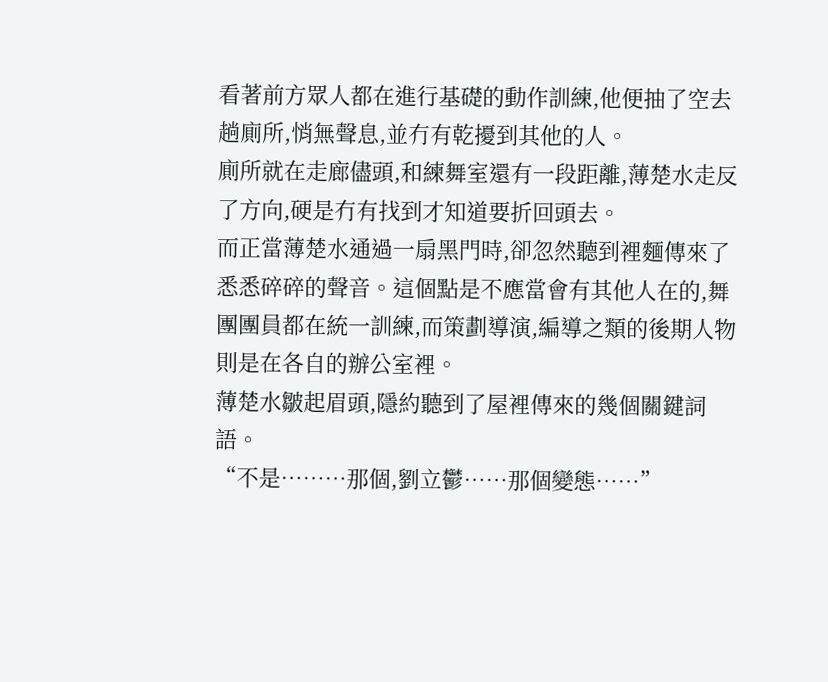看著前方眾人都在進行基礎的動作訓練,他便抽了空去趟廁所,悄無聲息,並冇有乾擾到其他的人。
廁所就在走廊儘頭,和練舞室還有一段距離,薄楚水走反了方向,硬是冇有找到才知道要折回頭去。
而正當薄楚水通過一扇黑門時,卻忽然聽到裡麵傳來了悉悉碎碎的聲音。這個點是不應當會有其他人在的,舞團團員都在統一訓練,而策劃導演,編導之類的後期人物則是在各自的辦公室裡。
薄楚水皺起眉頭,隱約聽到了屋裡傳來的幾個關鍵詞語。
“不是………那個,劉立鬱……那個變態……”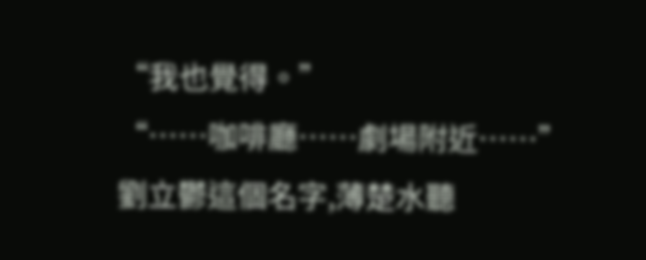“我也覺得。”
“……咖啡廳……劇場附近……”
劉立鬱這個名字,薄楚水聽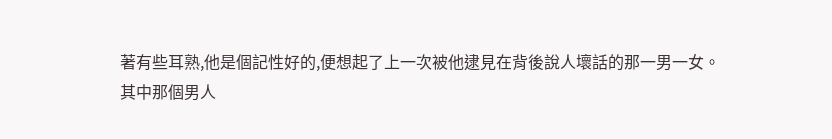著有些耳熟,他是個記性好的,便想起了上一次被他逮見在背後說人壞話的那一男一女。
其中那個男人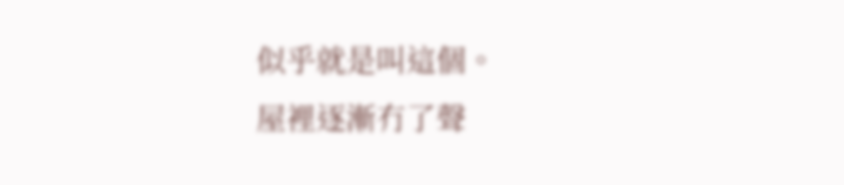似乎就是叫這個。
屋裡逐漸冇了聲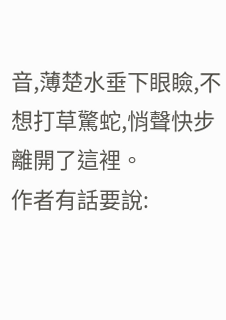音,薄楚水垂下眼瞼,不想打草驚蛇,悄聲快步離開了這裡。
作者有話要說: